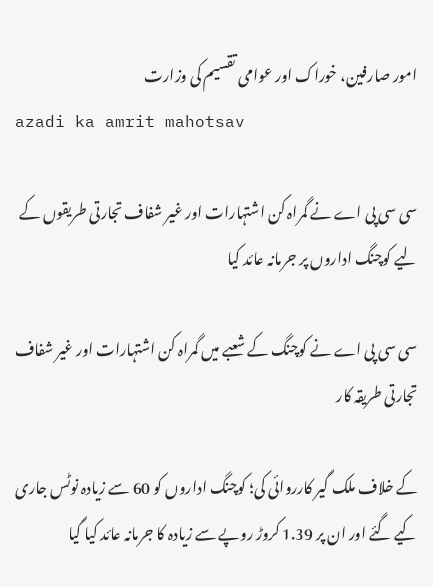امور صارفین، خوراک اور عوامی تقسیم کی وزارت
azadi ka amrit mahotsav

سی سی پی اے نے گمراہ کن اشتہارات اور غیر شفاف تجارتی طریقوں کے لیے کوچنگ اداروں پر جرمانہ عائد کیا

سی سی پی اے نے کوچنگ کے شعبے میں گمراہ کن اشتہارات اور غیر شفاف تجارتی طریقہ کار

کے خلاف ملک گیر کارروائی کی؛ کوچنگ اداروں کو 60 سے زیادہ نوٹس جاری کیے گئے اور ان پر 1.39 کروڑ روپے سے زیادہ کا جرمانہ عائد کیا گیا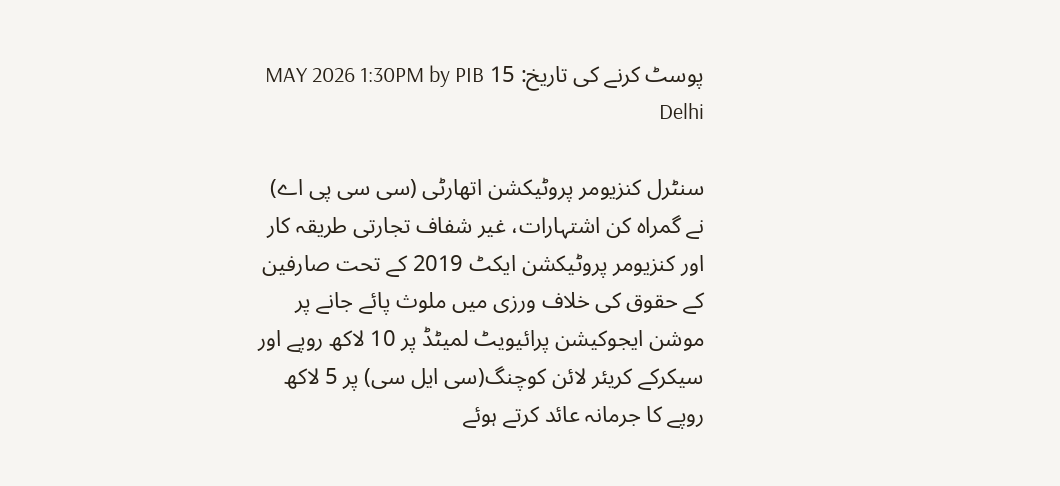پوسٹ کرنے کی تاریخ: 15 MAY 2026 1:30PM by PIB Delhi

سنٹرل کنزیومر پروٹیکشن اتھارٹی (سی سی پی اے) نے گمراہ کن اشتہارات، غیر شفاف تجارتی طریقہ کار اور کنزیومر پروٹیکشن ایکٹ 2019 کے تحت صارفین کے حقوق کی خلاف ورزی میں ملوث پائے جانے پر موشن ایجوکیشن پرائیویٹ لمیٹڈ پر 10 لاکھ روپے اور سیکرکے کریئر لائن کوچنگ(سی ایل سی) پر 5 لاکھ روپے کا جرمانہ عائد کرتے ہوئے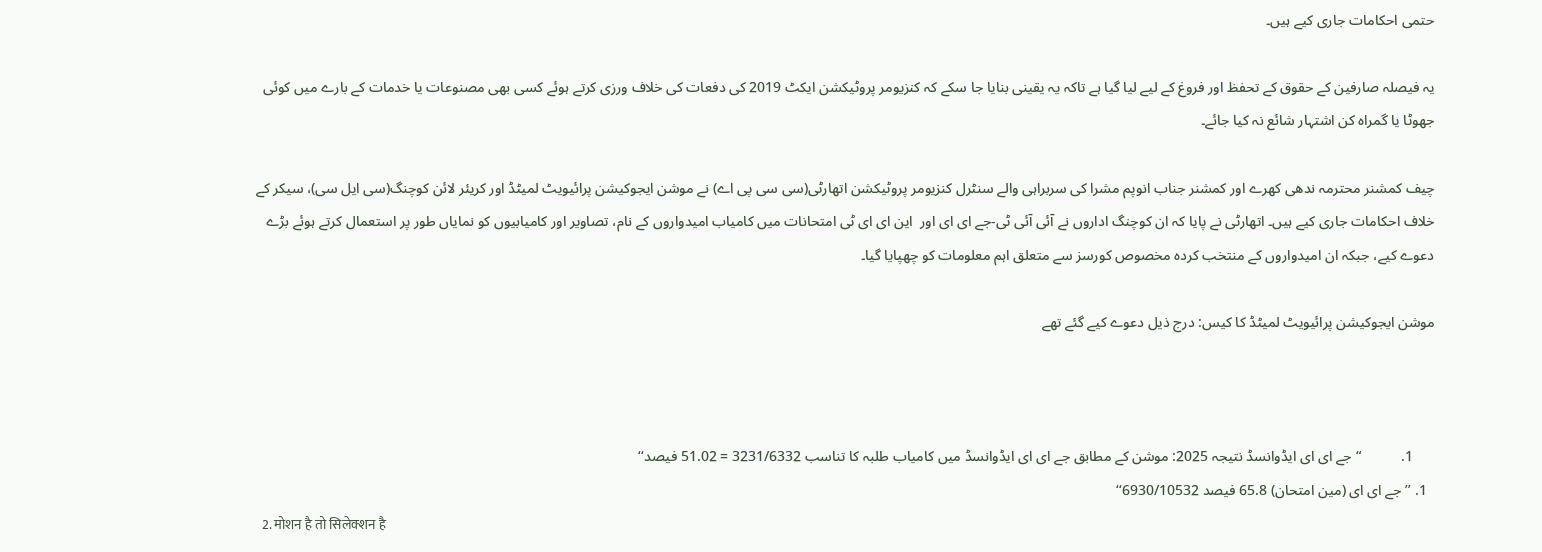حتمی احکامات جاری کیے ہیں۔

یہ فیصلہ صارفین کے حقوق کے تحفظ اور فروغ کے لیے لیا گیا ہے تاکہ یہ یقینی بنایا جا سکے کہ کنزیومر پروٹیکشن ایکٹ 2019 کی دفعات کی خلاف ورزی کرتے ہوئے کسی بھی مصنوعات یا خدمات کے بارے میں کوئی جھوٹا یا گمراہ کن اشتہار شائع نہ کیا جائے۔

چیف کمشنر محترمہ ندھی کھرے اور کمشنر جناب انوپم مشرا کی سربراہی والے سنٹرل کنزیومر پروٹیکشن اتھارٹی(سی سی پی اے) نے موشن ایجوکیشن پرائیویٹ لمیٹڈ اور کریئر لائن کوچنگ(سی ایل سی)، سیکر کے خلاف احکامات جاری کیے ہیں۔ اتھارٹی نے پایا کہ ان کوچنگ اداروں نے آئی آئی ٹی-جے ای ای اور  این ای ای ٹی امتحانات میں کامیاب امیدواروں کے نام، تصاویر اور کامیابیوں کو نمایاں طور پر استعمال کرتے ہوئے بڑے دعوے کیے، جبکہ ان امیدواروں کے منتخب کردہ مخصوص کورسز سے متعلق اہم معلومات کو چھپایا گیا۔

موشن ایجوکیشن پرائیویٹ لمیٹڈ کا کیس: درج ذیل دعوے کیے گئے تھے



      1.           “جے ای ای ایڈوانسڈ نتیجہ 2025: موشن کے مطابق جے ای ای ایڈوانسڈ میں کامیاب طلبہ کا تناسب 3231/6332 = 51.02 فیصد‘‘
  1. ’’جے ای ای (مین امتحان) 65.8 فیصد 6930/10532‘‘
  2. मोशन है तो सिलेक्शन है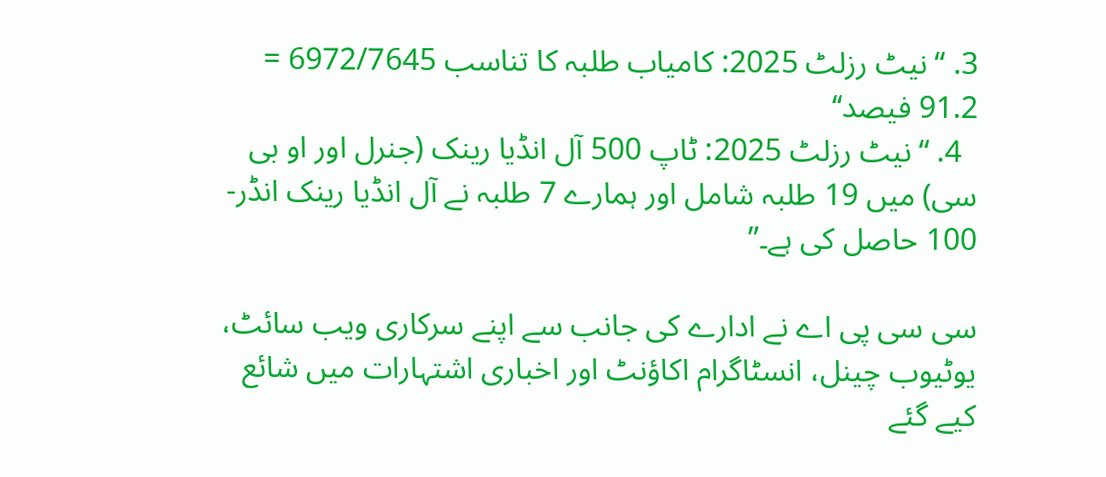3. “نیٹ رزلٹ 2025: کامیاب طلبہ کا تناسب 6972/7645 = 91.2 فیصد‘‘
  4. “نیٹ رزلٹ 2025: ٹاپ 500 آل انڈیا رینک (جنرل اور او بی سی) میں 19 طلبہ شامل اور ہمارے 7 طلبہ نے آل انڈیا رینک انڈر- 100 حاصل کی ہے۔”

سی سی پی اے نے ادارے کی جانب سے اپنے سرکاری ویب سائٹ، یوٹیوب چینل، انسٹاگرام اکاؤنٹ اور اخباری اشتہارات میں شائع کیے گئے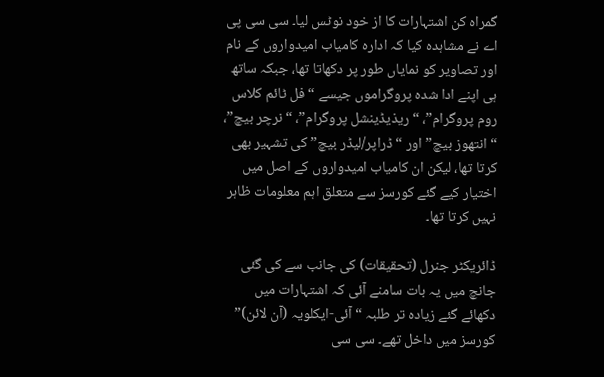گمراہ کن اشتہارات کا از خود نوٹس لیا۔ سی سی پی اے نے مشاہدہ کیا کہ ادارہ کامیاب امیدواروں کے نام اور تصاویر کو نمایاں طور پر دکھاتا تھا، جبکہ ساتھ ہی اپنے ادا شدہ پروگراموں جیسے “فل ٹائم کلاس روم پروگرام”، “ریذیڈینشل پروگرام”، “نرچر بیچ”، “انتھوز بیچ” اور “ڈراپر/لیڈر بیچ” کی تشہیر بھی کرتا تھا، لیکن ان کامیاب امیدواروں کے اصل میں اختیار کیے گئے کورسز سے متعلق اہم معلومات ظاہر نہیں کرتا تھا۔

ڈائریکٹر جنرل (تحقیقات) کی جانب سے کی گئی جانچ میں یہ بات سامنے آئی کہ اشتہارات میں دکھائے گئے زیادہ تر طلبہ “آئی-ایکلویہ (آن لائن)” کورسز میں داخل تھے۔ سی سی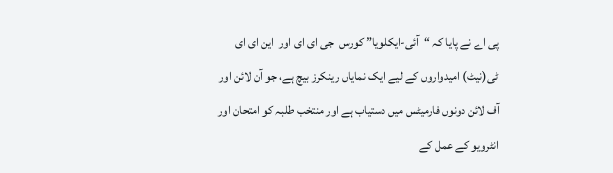پی اے نے پایا کہ “آئی-ایکلویا” کورس  جی ای ای اور  این ای ای ٹی(نیٹ) امیدواروں کے لیے ایک نمایاں رینکرز بیچ ہے، جو آن لائن اور آف لائن دونوں فارمیٹس میں دستیاب ہے اور منتخب طلبہ کو امتحان اور انٹرویو کے عمل کے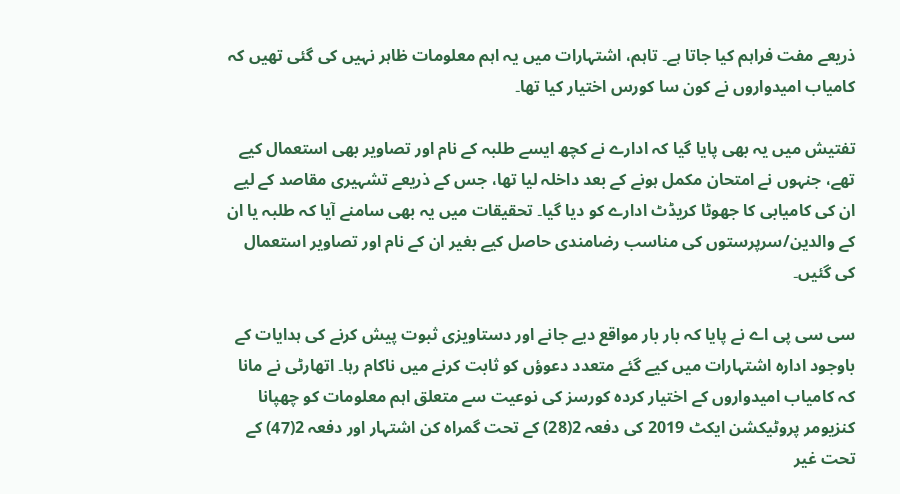ذریعے مفت فراہم کیا جاتا ہے۔ تاہم، اشتہارات میں یہ اہم معلومات ظاہر نہیں کی گئی تھیں کہ کامیاب امیدواروں نے کون سا کورس اختیار کیا تھا۔

تفتیش میں یہ بھی پایا گیا کہ ادارے نے کچھ ایسے طلبہ کے نام اور تصاویر بھی استعمال کیے تھے، جنہوں نے امتحان مکمل ہونے کے بعد داخلہ لیا تھا، جس کے ذریعے تشہیری مقاصد کے لیے ان کی کامیابی کا جھوٹا کریڈٹ ادارے کو دیا گیا۔ تحقیقات میں یہ بھی سامنے آیا کہ طلبہ یا ان کے والدین/سرپرستوں کی مناسب رضامندی حاصل کیے بغیر ان کے نام اور تصاویر استعمال کی گئیں۔

سی سی پی اے نے پایا کہ بار بار مواقع دیے جانے اور دستاویزی ثبوت پیش کرنے کی ہدایات کے باوجود ادارہ اشتہارات میں کیے گئے متعدد دعوؤں کو ثابت کرنے میں ناکام رہا۔ اتھارٹی نے مانا کہ کامیاب امیدواروں کے اختیار کردہ کورسز کی نوعیت سے متعلق اہم معلومات کو چھپانا کنزیومر پروٹیکشن ایکٹ 2019 کی دفعہ 2(28) کے تحت گمراہ کن اشتہار اور دفعہ 2(47) کے تحت غیر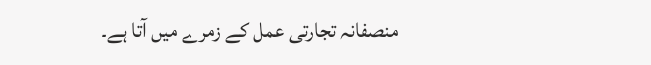منصفانہ تجارتی عمل کے زمرے میں آتا ہے۔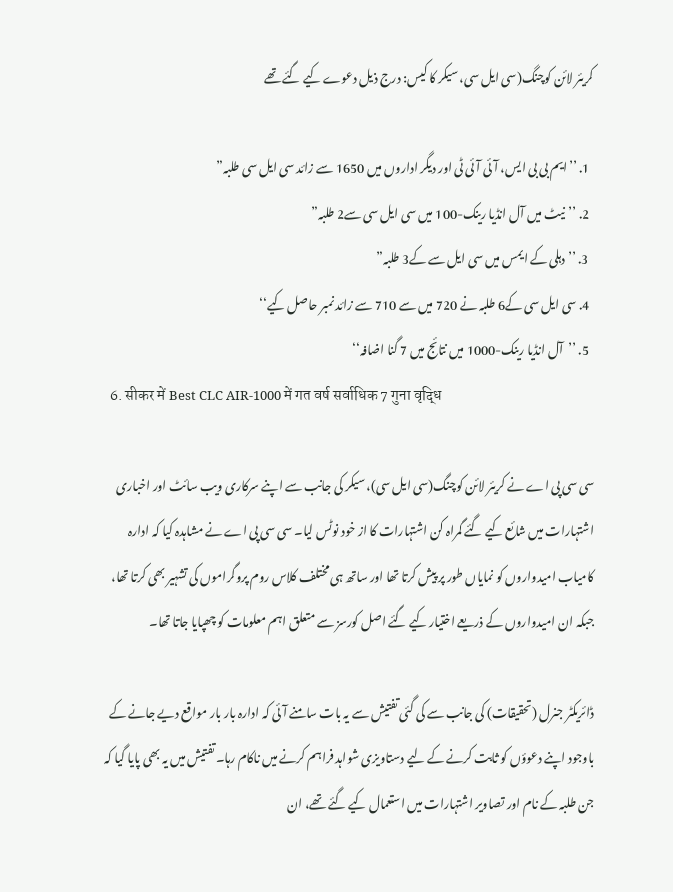کریئر لائن کوچنگ(سی ایل سی، سیکر کا کیس: درج ذیل دعوے کیے گئے تھے

  1. ’’ایم بی بی ایس، آئی آئی ٹی اور دیگر اداروں میں 1650 سے زائد سی ایل سی طلبہ”
  2. ’’نیٹ میں آل انڈیا رینک-100 میں سی ایل سی سے2 طلبہ”
  3. ’’دہلی کے ایمس میں سی ایل سے کے3 طلبہ”
  4. سی ایل سی کے6 طلبہ نے 720 میں سے 710 سے زائد نمبر حاصل کیے‘‘
  5. ’’آل انڈیا رینک-1000 میں نتائج میں 7 گنا اضافہ‘‘
  6. सीकर में Best CLC AIR-1000 में गत वर्ष सर्वाधिक 7 गुना वृद्धि

سی سی پی اے نے کریئر لائن کوچنگ(سی ایل سی)، سیکر کی جانب سے اپنے سرکاری ویب سائٹ اور اخباری اشتہارات میں شائع کیے گئے گمراہ کن اشتہارات کا از خود نوٹس لیا۔ سی سی پی اے نے مشاہدہ کیا کہ ادارہ کامیاب امیدواروں کو نمایاں طور پر پیش کرتا تھا اور ساتھ ہی مختلف کلاس روم پروگراموں کی تشہیر بھی کرتا تھا، جبکہ ان امیدواروں کے ذریعے اختیار کیے گئے اصل کورسز سے متعلق اہم معلومات کو چھپایا جاتا تھا۔

ڈائریکٹر جنرل (تحقیقات) کی جانب سے کی گئی تفتیش سے یہ بات سامنے آئی کہ ادارہ بار بار مواقع دیے جانے کے باوجود اپنے دعوؤں کو ثابت کرنے کے لیے دستاویزی شواہد فراہم کرنے میں ناکام رہا۔ تفتیش میں یہ بھی پایا گیا کہ جن طلبہ کے نام اور تصاویر اشتہارات میں استعمال کیے گئے تھے، ان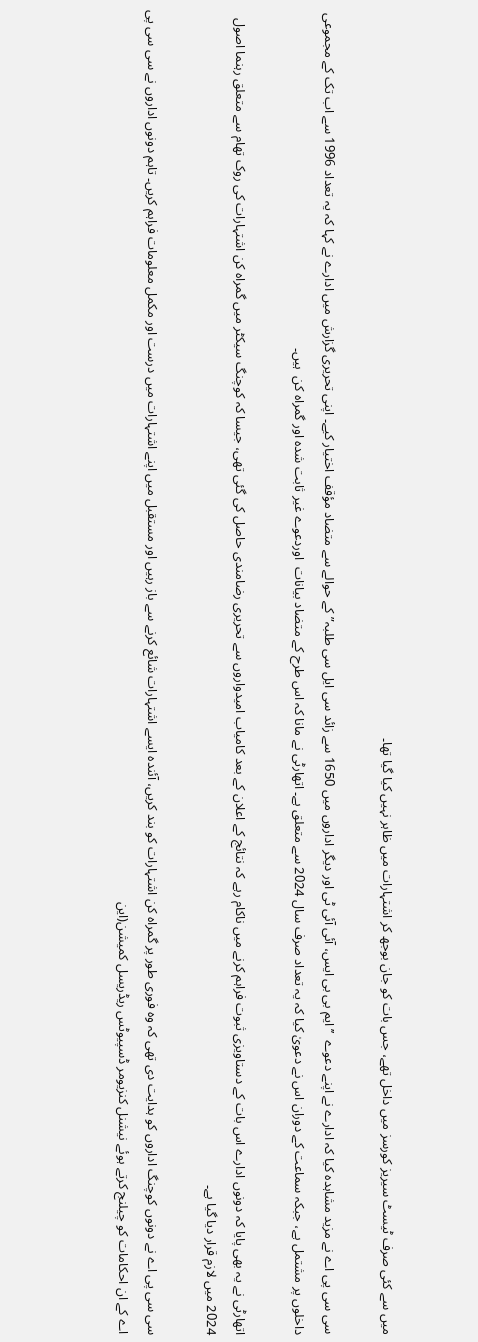میں سے کئی صرف ٹیسٹ سیریز کورسز میں داخل تھے، جس بات کو جان بوجھ کر اشتہارات میں ظاہر نہیں کیا گیا تھا۔

سی سی پی اے نے مزید مشاہدہ کیا کہ ادارے نے اپنے دعوے  ’’ایم بی بی ایس، آئی آئی ٹی اور دیگر اداروں میں 1650 سے زائد سی ایل سی طلبہ” کے حوالے سے متضاد مؤقف اختیار کیے۔ اپنی تحریری گزارش میں ادارے نے کہا کہ یہ تعداد 1996 سے اب تک کے مجموعی داخلوں پر مشتمل ہے، جبکہ سماعت کے دوران اس نے دعویٰ کیا کہ یہ تعداد صرف سال 2024 سے متعلق ہے۔ اتھارٹی نے مانا کہ اس طرح کے متضاد بیانات  اوردعوے غیر ثابت شدہ اور گمراہ کن  ہیں۔

اتھارٹی نے یہ بھی پایا کہ دونوں ادارے اس بات کے دستاویزی ثبوت فراہم کرنے میں ناکام رہے کہ نتائج کے اعلان کے بعد کامیاب امیدواروں سے تحریری رضامندی حاصل کی گئی تھی، جیسا کہ کوچنگ سیکٹر میں گمراہ کن اشتہارات کی روک تھام سے متعلق رہنما اصول 2024 میں لازم قرار دیا گیا ہے۔

سی سی پی اے نے دونوں کوچنگ اداروں کو ہدایت دی تھی کہ وہ فوری طور پر گمراہ کن اشتہارات کو بند کریں، آئندہ ایسے اشتہارات شائع کرنے سے باز رہیں اور مستقبل میں اپنے اشتہارات میں درست اور مکمل معلومات فراہم کریں۔ تاہم دونوں اداروں نے سی سی پی اے کے ان احکامات کو چیلنج کرتے ہوئے نیشنل کنزیومر ڈسپیوٹس ریڈریسل کمیشن(این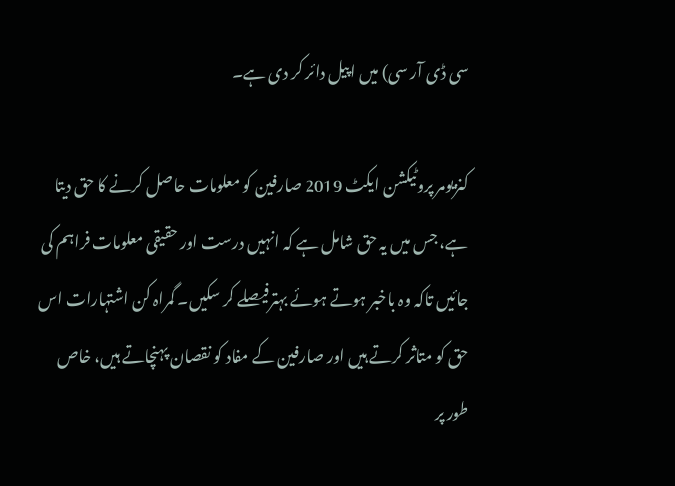سی ڈی آر سی) میں اپیل دائر کر دی ہے۔

کنزیومر پروٹیکشن ایکٹ 2019 صارفین کو معلومات حاصل کرنے کا حق دیتا ہے، جس میں یہ حق شامل ہے کہ انہیں درست اور حقیقی معلومات فراہم کی جائیں تاکہ وہ باخبر ہوتے ہوئے بہترفیصلے کر سکیں۔ گمراہ کن اشتہارات اس حق کو متاثر کرتے ہیں اور صارفین کے مفاد کو نقصان پہنچاتے ہیں، خاص طور پر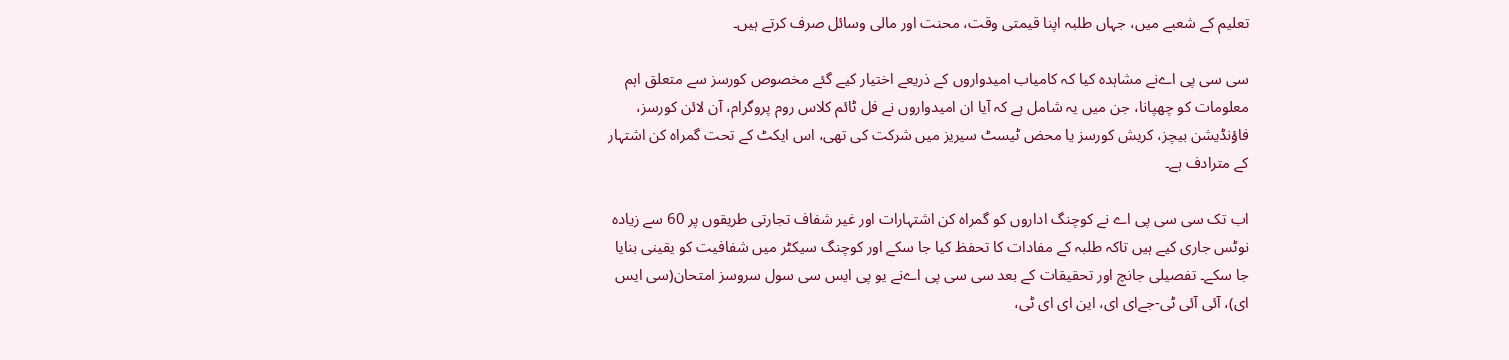تعلیم کے شعبے میں، جہاں طلبہ اپنا قیمتی وقت، محنت اور مالی وسائل صرف کرتے ہیں۔

سی سی پی اےنے مشاہدہ کیا کہ کامیاب امیدواروں کے ذریعے اختیار کیے گئے مخصوص کورسز سے متعلق اہم معلومات کو چھپانا، جن میں یہ شامل ہے کہ آیا ان امیدواروں نے فل ٹائم کلاس روم پروگرام، آن لائن کورسز، فاؤنڈیشن بیچز، کریش کورسز یا محض ٹیسٹ سیریز میں شرکت کی تھی، اس ایکٹ کے تحت گمراہ کن اشتہار کے مترادف ہے۔

اب تک سی سی پی اے نے کوچنگ اداروں کو گمراہ کن اشتہارات اور غیر شفاف تجارتی طریقوں پر 60 سے زیادہ نوٹس جاری کیے ہیں تاکہ طلبہ کے مفادات کا تحفظ کیا جا سکے اور کوچنگ سیکٹر میں شفافیت کو یقینی بنایا جا سکے۔ تفصیلی جانچ اور تحقیقات کے بعد سی سی پی اےنے یو پی ایس سی سول سروسز امتحان(سی ایس ای)، آئی آئی ٹی-جےای ای، این ای ای ٹی،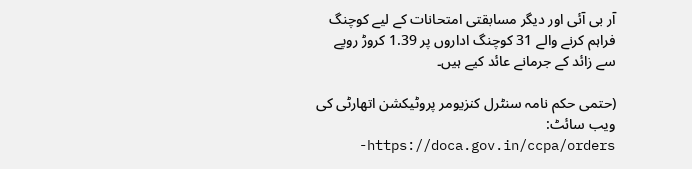آر بی آئی اور دیگر مسابقتی امتحانات کے لیے کوچنگ فراہم کرنے والے 31 کوچنگ اداروں پر 1.39 کروڑ روپے سے زائد کے جرمانے عائد کیے ہیں۔

(حتمی حکم نامہ سنٹرل کنزیومر پروٹیکشن اتھارٹی کی ویب سائٹ: https://doca.gov.in/ccpa/orders-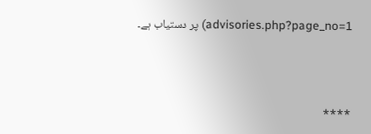advisories.php?page_no=1) پر دستیاب ہے۔



****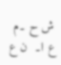ش ح ۔م ع ا۔  ن ع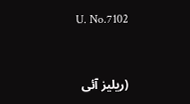U. No.7102


(ریلیز آئی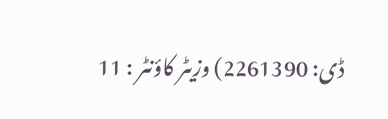ڈی: 2261390) وزیٹر کاؤنٹر : 11